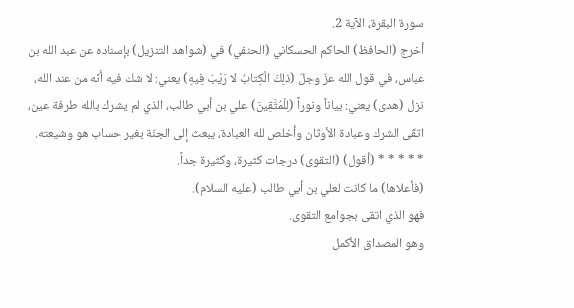سورة البقرة، الآية 2.
أخرج (الحافظ) الحاكم الحسكاني (الحنفي) في (شواهد التنزيل) بإسناده عن عبد الله بن عباس، في قول الله عزّ وجلّ (ذلِكَ الْكِتابُ لا رَيْبَ فِيهِ) يعني: لا شك فيه أنّه من عند الله، نزل (هدى) يعني: بياناً ونوراً (لِلْمُتَّقِينَ) علي بن أبي طالب، الذي لم يشرك بالله طرفة عين، اتقّى الشرك وعبادة الأوثان وأخلص لله العبادة، يبعث إلى الجنّة بغير حساب هو وشيعته.
* * * * * (أقول) (التقوى) درجات كثيرة، وكثيرة جداً.
(فأعلاها) ما كانت لعلي بن أبي طالب (عليه السلام).
فهو الذي اتقى بجوامع التقوى.
وهو المصداق الأكمل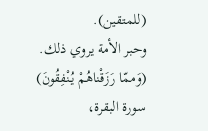(للمتقين).
وحبر الأمة يروي ذلك.
(وَممّا رَزَقْناهُمْ يُنْفِقُونَ) سورة البقرة،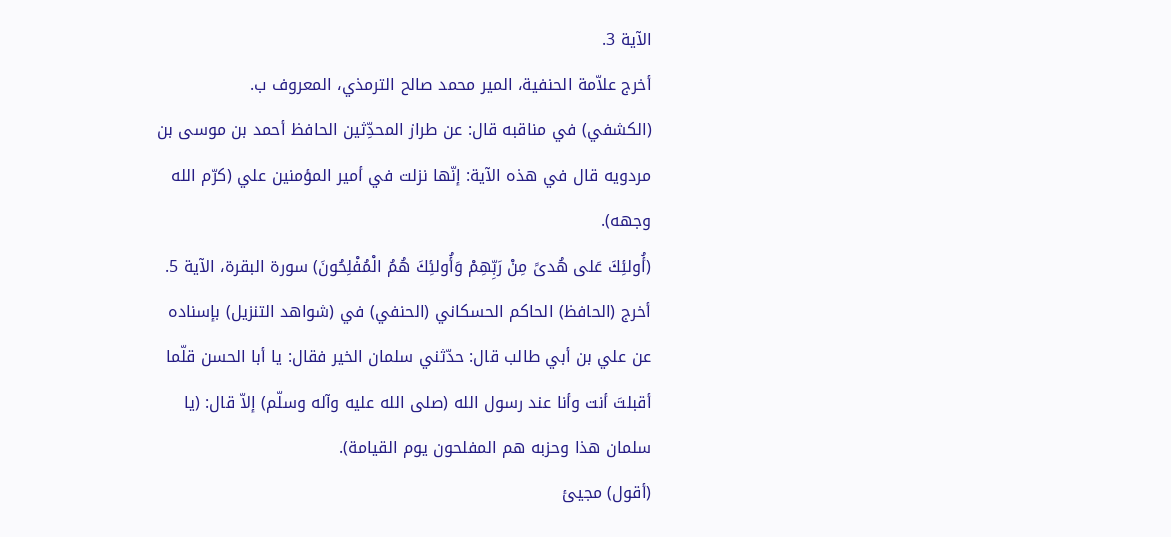الآية 3.
أخرج علاّمة الحنفية، المير محمد صالح الترمذي، المعروف ب.
(الكشفي) في مناقبه قال: عن طراز المحدِّثين الحافظ أحمد بن موسى بن مردويه قال في هذه الآية: إنّها نزلت في أمير المؤمنين علي (كرّم الله وجهه).
(أُولئِكَ عَلى هُدىً مِنْ رَبِّهِمْ وَأُولئِكَ هُمُ الْمُفْلِحُونَ) سورة البقرة، الآية 5.
أخرج (الحافظ) الحاكم الحسكاني (الحنفي) في (شواهد التنزيل) بإسناده عن علي بن أبي طالب قال: حدّثني سلمان الخير فقال: يا أبا الحسن قلّما أقبلتَ أنت وأنا عند رسول الله (صلى الله عليه وآله وسلّم) إلاّ قال: (يا سلمان هذا وحزبه هم المفلحون يوم القيامة).
(أقول) مجيئ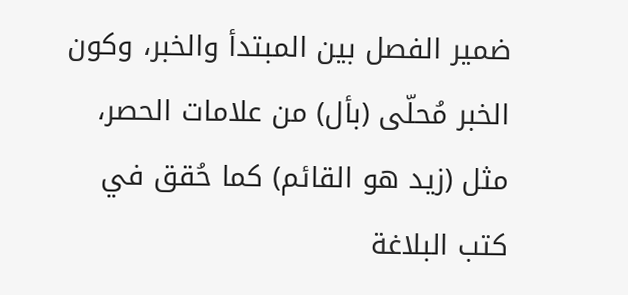ضمير الفصل بين المبتدأ والخبر، وكون الخبر مُحلّى (بأل) من علامات الحصر، مثل (زيد هو القائم) كما حُقق في كتب البلاغة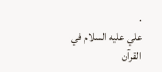.
علي عليه السلام في القرآن